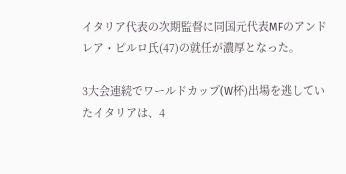イタリア代表の次期監督に同国元代表MFのアンドレア・ピルロ氏(47)の就任が濃厚となった。

3大会連続でワールドカップ(W杯)出場を逃していたイタリアは、4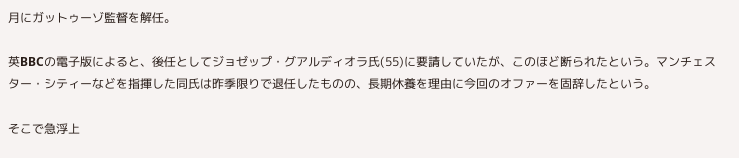月にガットゥーゾ監督を解任。

英BBCの電子版によると、後任としてジョゼップ・グアルディオラ氏(55)に要請していたが、このほど断られたという。マンチェスター・シティーなどを指揮した同氏は昨季限りで退任したものの、長期休養を理由に今回のオファーを固辞したという。

そこで急浮上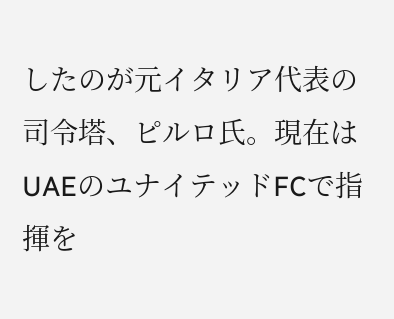したのが元イタリア代表の司令塔、ピルロ氏。現在はUAEのユナイテッドFCで指揮を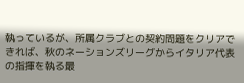執っているが、所属クラブとの契約問題をクリアできれば、秋のネーションズリーグからイタリア代表の指揮を執る最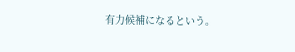有力候補になるという。